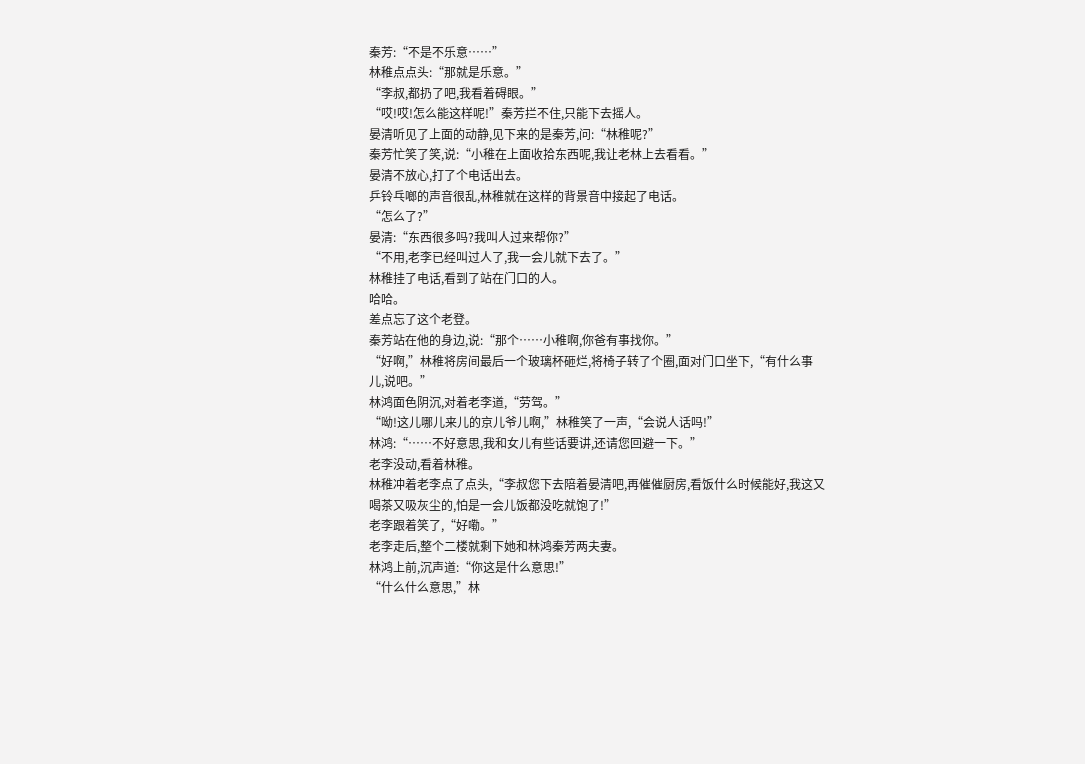秦芳:“不是不乐意……”
林稚点点头:“那就是乐意。”
“李叔,都扔了吧,我看着碍眼。”
“哎!哎!怎么能这样呢!”秦芳拦不住,只能下去摇人。
晏清听见了上面的动静,见下来的是秦芳,问:“林稚呢?”
秦芳忙笑了笑,说:“小稚在上面收拾东西呢,我让老林上去看看。”
晏清不放心,打了个电话出去。
乒铃乓啷的声音很乱,林稚就在这样的背景音中接起了电话。
“怎么了?”
晏清:“东西很多吗?我叫人过来帮你?”
“不用,老李已经叫过人了,我一会儿就下去了。”
林稚挂了电话,看到了站在门口的人。
哈哈。
差点忘了这个老登。
秦芳站在他的身边,说:“那个……小稚啊,你爸有事找你。”
“好啊,”林稚将房间最后一个玻璃杯砸烂,将椅子转了个圈,面对门口坐下,“有什么事儿,说吧。”
林鸿面色阴沉,对着老李道,“劳驾。”
“呦!这儿哪儿来儿的京儿爷儿啊,”林稚笑了一声,“会说人话吗!”
林鸿:“……不好意思,我和女儿有些话要讲,还请您回避一下。”
老李没动,看着林稚。
林稚冲着老李点了点头,“李叔您下去陪着晏清吧,再催催厨房,看饭什么时候能好,我这又喝茶又吸灰尘的,怕是一会儿饭都没吃就饱了!”
老李跟着笑了,“好嘞。”
老李走后,整个二楼就剩下她和林鸿秦芳两夫妻。
林鸿上前,沉声道:“你这是什么意思!”
“什么什么意思,”林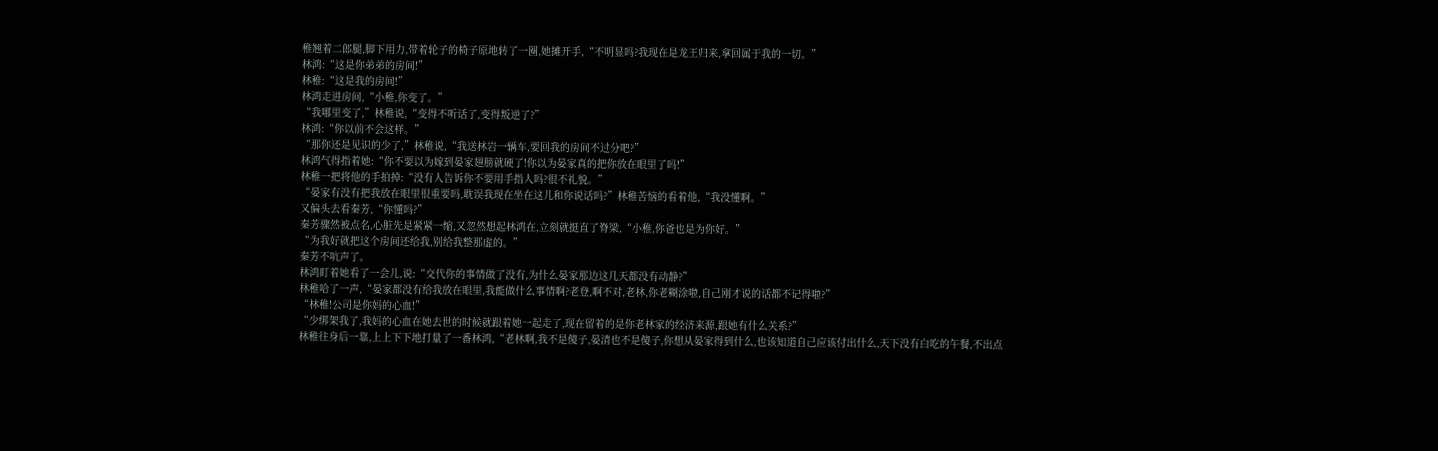稚翘着二郎腿,脚下用力,带着轮子的椅子原地转了一圈,她摊开手,“不明显吗?我现在是龙王归来,拿回属于我的一切。”
林鸿:“这是你弟弟的房间!”
林稚:“这是我的房间!”
林鸿走进房间,“小稚,你变了。”
“我哪里变了,”林稚说,“变得不听话了,变得叛逆了?”
林鸿:“你以前不会这样。”
“那你还是见识的少了,”林稚说,“我送林岩一辆车,要回我的房间不过分吧?”
林鸿气得指着她:“你不要以为嫁到晏家翅膀就硬了!你以为晏家真的把你放在眼里了吗!”
林稚一把将他的手拍掉:“没有人告诉你不要用手指人吗?很不礼貌。”
“晏家有没有把我放在眼里很重要吗,耽误我现在坐在这儿和你说话吗?”林稚苦恼的看着他,“我没懂啊。”
又偏头去看秦芳,“你懂吗?”
秦芳骤然被点名,心脏先是紧紧一缩,又忽然想起林鸿在,立刻就挺直了脊梁,“小稚,你爸也是为你好。”
“为我好就把这个房间还给我,别给我整那虚的。”
秦芳不吭声了。
林鸿盯着她看了一会儿,说:“交代你的事情做了没有,为什么晏家那边这几天都没有动静?”
林稚哈了一声,“晏家都没有给我放在眼里,我能做什么事情啊?老登,啊不对,老林,你老糊涂啦,自己刚才说的话都不记得啦?”
“林稚!公司是你妈的心血!”
“少绑架我了,我妈的心血在她去世的时候就跟着她一起走了,现在留着的是你老林家的经济来源,跟她有什么关系?”
林稚往身后一靠,上上下下地打量了一番林鸿,“老林啊,我不是傻子,晏清也不是傻子,你想从晏家得到什么,也该知道自己应该付出什么,天下没有白吃的午餐,不出点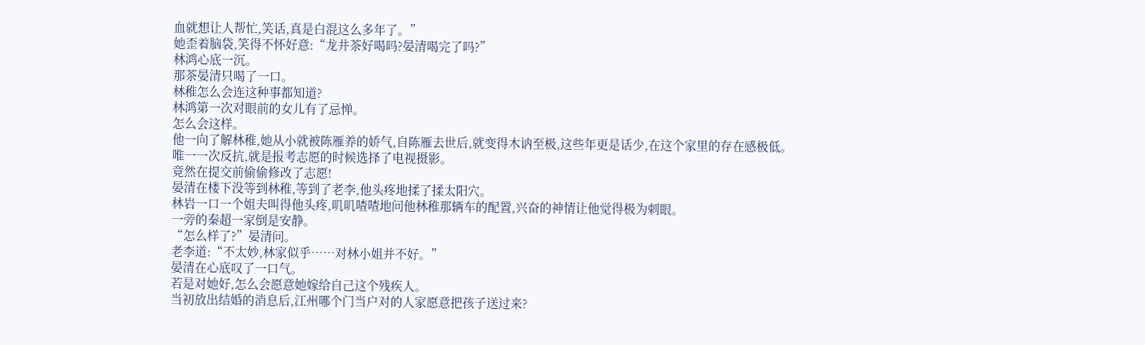血就想让人帮忙,笑话,真是白混这么多年了。”
她歪着脑袋,笑得不怀好意:“龙井茶好喝吗?晏清喝完了吗?”
林鸿心底一沉。
那茶晏清只喝了一口。
林稚怎么会连这种事都知道?
林鸿第一次对眼前的女儿有了忌惮。
怎么会这样。
他一向了解林稚,她从小就被陈雁养的娇气,自陈雁去世后,就变得木讷至极,这些年更是话少,在这个家里的存在感极低。
唯一一次反抗,就是报考志愿的时候选择了电视摄影。
竟然在提交前偷偷修改了志愿!
晏清在楼下没等到林稚,等到了老李,他头疼地揉了揉太阳穴。
林岩一口一个姐夫叫得他头疼,叽叽喳喳地问他林稚那辆车的配置,兴奋的神情让他觉得极为刺眼。
一旁的秦超一家倒是安静。
“怎么样了?”晏清问。
老李道:“不太妙,林家似乎……对林小姐并不好。”
晏清在心底叹了一口气。
若是对她好,怎么会愿意她嫁给自己这个残疾人。
当初放出结婚的消息后,江州哪个门当户对的人家愿意把孩子送过来?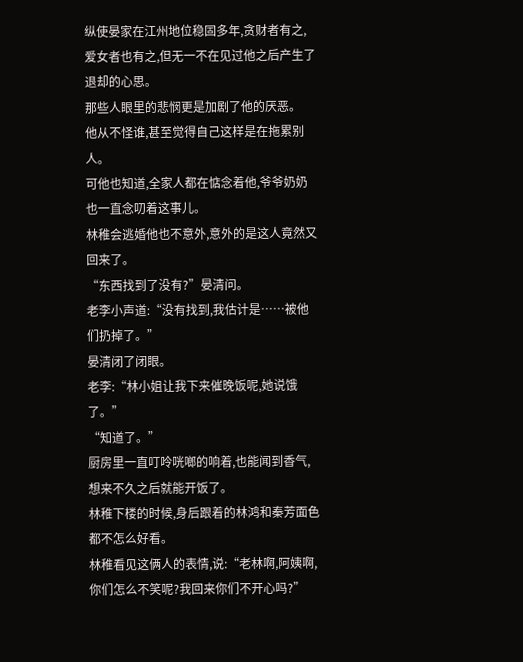纵使晏家在江州地位稳固多年,贪财者有之,爱女者也有之,但无一不在见过他之后产生了退却的心思。
那些人眼里的悲悯更是加剧了他的厌恶。
他从不怪谁,甚至觉得自己这样是在拖累别人。
可他也知道,全家人都在惦念着他,爷爷奶奶也一直念叨着这事儿。
林稚会逃婚他也不意外,意外的是这人竟然又回来了。
“东西找到了没有?”晏清问。
老李小声道:“没有找到,我估计是……被他们扔掉了。”
晏清闭了闭眼。
老李:“林小姐让我下来催晚饭呢,她说饿了。”
“知道了。”
厨房里一直叮呤咣啷的响着,也能闻到香气,想来不久之后就能开饭了。
林稚下楼的时候,身后跟着的林鸿和秦芳面色都不怎么好看。
林稚看见这俩人的表情,说:“老林啊,阿姨啊,你们怎么不笑呢?我回来你们不开心吗?”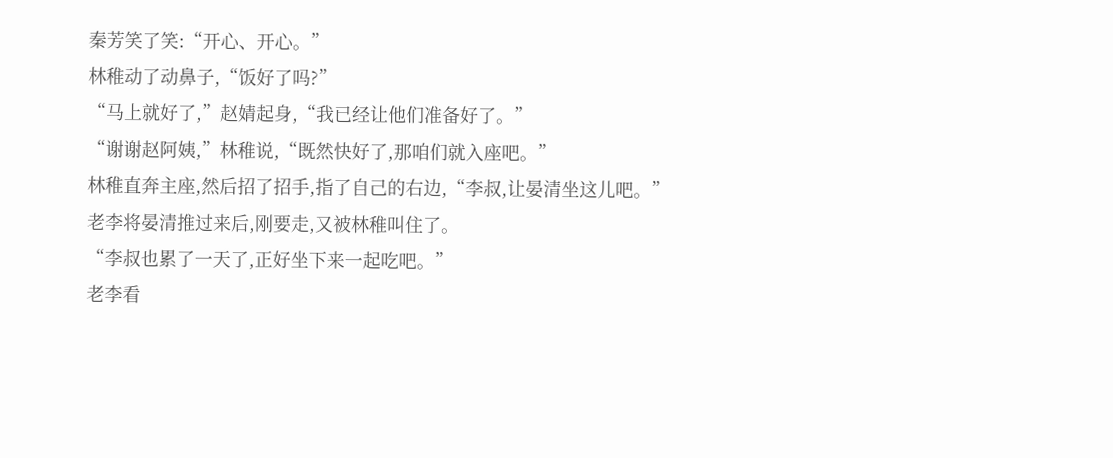秦芳笑了笑:“开心、开心。”
林稚动了动鼻子,“饭好了吗?”
“马上就好了,”赵婧起身,“我已经让他们准备好了。”
“谢谢赵阿姨,”林稚说,“既然快好了,那咱们就入座吧。”
林稚直奔主座,然后招了招手,指了自己的右边,“李叔,让晏清坐这儿吧。”
老李将晏清推过来后,刚要走,又被林稚叫住了。
“李叔也累了一天了,正好坐下来一起吃吧。”
老李看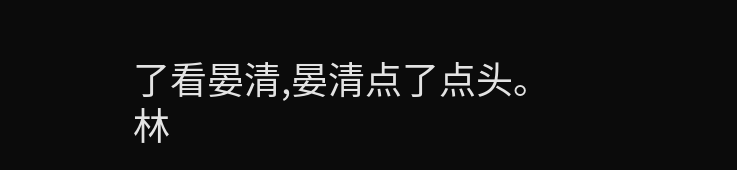了看晏清,晏清点了点头。
林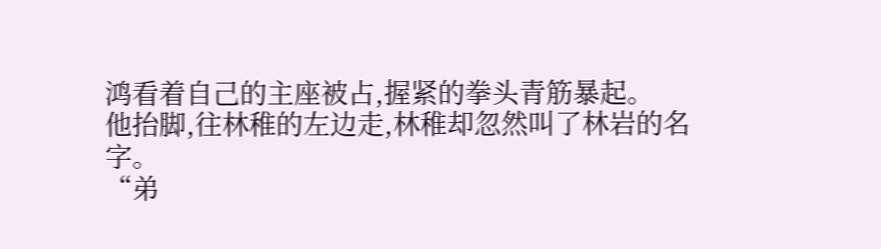鸿看着自己的主座被占,握紧的拳头青筋暴起。
他抬脚,往林稚的左边走,林稚却忽然叫了林岩的名字。
“弟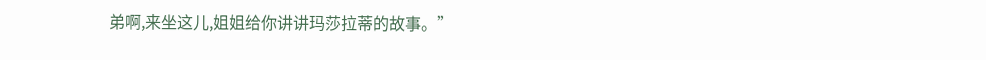弟啊,来坐这儿,姐姐给你讲讲玛莎拉蒂的故事。”